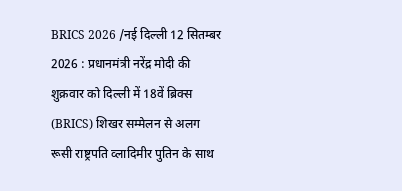BRICS 2026 /नई दिल्ली 12 सितम्बर 2026 : प्रधानमंत्री नरेंद्र मोदी की शुक्रवार को दिल्ली में 18वें ब्रिक्स (BRICS) शिखर सम्मेलन से अलग रूसी राष्ट्रपति व्लादिमीर पुतिन के साथ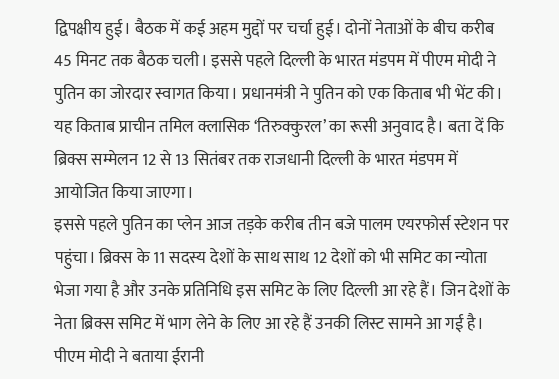द्विपक्षीय हुई। बैठक में कई अहम मुद्दों पर चर्चा हुई। दोनों नेताओं के बीच करीब 45 मिनट तक बैठक चली। इससे पहले दिल्ली के भारत मंडपम में पीएम मोदी ने पुतिन का जोरदार स्वागत किया। प्रधानमंत्री ने पुतिन को एक किताब भी भेंट की। यह किताब प्राचीन तमिल क्लासिक ‘तिरुक्कुरल’ का रूसी अनुवाद है। बता दें कि ब्रिक्स सम्मेलन 12 से 13 सितंबर तक राजधानी दिल्ली के भारत मंडपम में आयोजित किया जाएगा।
इससे पहले पुतिन का प्लेन आज तड़के करीब तीन बजे पालम एयरफोर्स स्टेशन पर पहुंचा। ब्रिक्स के 11 सदस्य देशों के साथ साथ 12 देशों को भी समिट का न्योता भेजा गया है और उनके प्रतिनिधि इस समिट के लिए दिल्ली आ रहे हैं। जिन देशों के नेता ब्रिक्स समिट में भाग लेने के लिए आ रहे हैं उनकी लिस्ट सामने आ गई है।
पीएम मोदी ने बताया ईरानी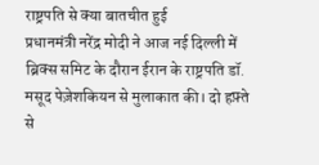राष्ट्रपति से क्या बातचीत हुई
प्रधानमंत्री नरेंद्र मोदी ने आज नई दिल्ली में ब्रिक्स समिट के दौरान ईरान के राष्ट्रपति डॉ. मसूद पेज़ेशकियन से मुलाकात की। दो हफ़्ते से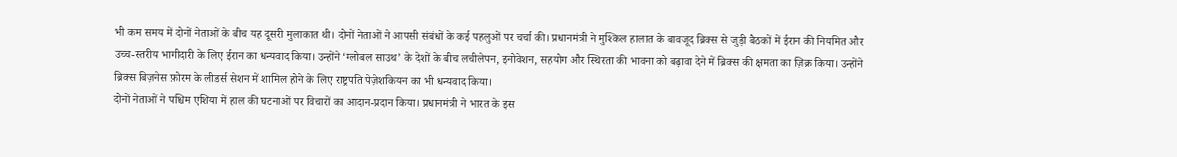भी कम समय में दोनों नेताओं के बीच यह दूसरी मुलाकात थी। दोनों नेताओं ने आपसी संबंधों के कई पहलुओं पर चर्चा की। प्रधानमंत्री ने मुश्किल हालात के बावजूद ब्रिक्स से जुड़ी बैठकों में ईरान की नियमित और उच्च-स्तरीय भागीदारी के लिए ईरान का धन्यवाद किया। उन्होंने ‘ग्लोबल साउथ’ के देशों के बीच लचीलेपन, इनोवेशन, सहयोग और स्थिरता की भावना को बढ़ावा देने में ब्रिक्स की क्षमता का ज़िक्र किया। उन्होंने ब्रिक्स बिज़नेस फ़ोरम के लीडर्स सेशन में शामिल होने के लिए राष्ट्रपति पेज़ेशकियन का भी धन्यवाद किया।
दोनों नेताओं ने पश्चिम एशिया में हाल की घटनाओं पर विचारों का आदान-प्रदान किया। प्रधानमंत्री ने भारत के इस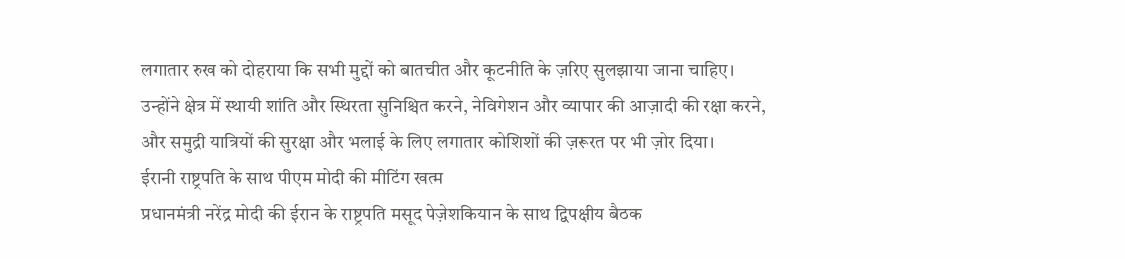लगातार रुख को दोहराया कि सभी मुद्दों को बातचीत और कूटनीति के ज़रिए सुलझाया जाना चाहिए। उन्होंने क्षेत्र में स्थायी शांति और स्थिरता सुनिश्चित करने, नेविगेशन और व्यापार की आज़ादी की रक्षा करने, और समुद्री यात्रियों की सुरक्षा और भलाई के लिए लगातार कोशिशों की ज़रूरत पर भी ज़ोर दिया।
ईरानी राष्ट्रपति के साथ पीएम मोदी की मीटिंग खत्म
प्रधानमंत्री नरेंद्र मोदी की ईरान के राष्ट्रपति मसूद पेज़ेशकियान के साथ द्विपक्षीय बैठक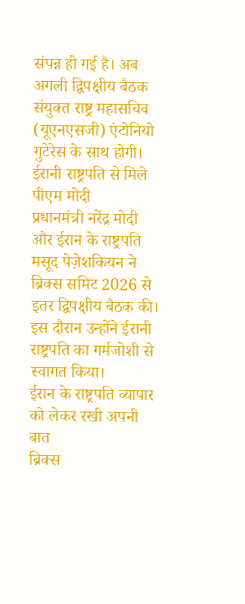संपन्न हो गई है। अब अगली द्विपक्षीय बैठक संयुक्त राष्ट्र महासचिव (यूएनएसजी) एंटोनियो गुटेरेस के साथ होगी।
ईरानी राष्ट्रपति से मिले पीएम मोदी
प्रधानमंत्री नरेंद्र मोदी और ईरान के राष्ट्रपति मसूद पेज़ेशकियन ने ब्रिक्स समिट 2026 से इतर द्विपक्षीय बैठक की। इस दौरान उन्होंने ईरानी राष्ट्रपति का गर्मजोशी से स्वागत किया।
ईरान के राष्ट्रपति व्यापार को लेकर रखी अपनी बात
ब्रिक्स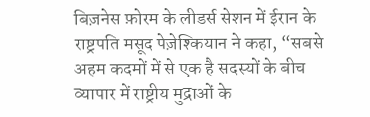बिज़नेस फ़ोरम के लीडर्स सेशन में ईरान के राष्ट्रपति मसूद पेज़ेश्कियान ने कहा, “सबसे अहम कदमों में से एक है सदस्यों के बीच व्यापार में राष्ट्रीय मुद्राओं के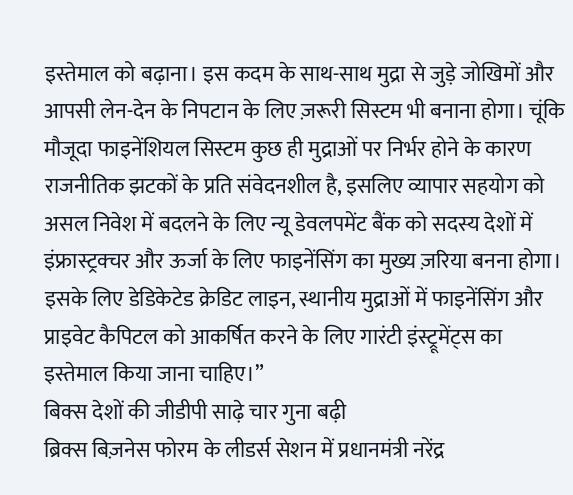इस्तेमाल को बढ़ाना। इस कदम के साथ-साथ मुद्रा से जुड़े जोखिमों और आपसी लेन-देन के निपटान के लिए ज़रूरी सिस्टम भी बनाना होगा। चूंकि मौजूदा फाइनेंशियल सिस्टम कुछ ही मुद्राओं पर निर्भर होने के कारण राजनीतिक झटकों के प्रति संवेदनशील है, इसलिए व्यापार सहयोग को असल निवेश में बदलने के लिए न्यू डेवलपमेंट बैंक को सदस्य देशों में इंफ्रास्ट्रक्चर और ऊर्जा के लिए फाइनेंसिंग का मुख्य ज़रिया बनना होगा। इसके लिए डेडिकेटेड क्रेडिट लाइन, स्थानीय मुद्राओं में फाइनेंसिंग और प्राइवेट कैपिटल को आकर्षित करने के लिए गारंटी इंस्ट्रूमेंट्स का इस्तेमाल किया जाना चाहिए।”
बिक्स देशों की जीडीपी साढ़े चार गुना बढ़ी
ब्रिक्स बिज़नेस फोरम के लीडर्स सेशन में प्रधानमंत्री नरेंद्र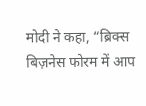मोदी ने कहा, “ब्रिक्स बिज़नेस फोरम में आप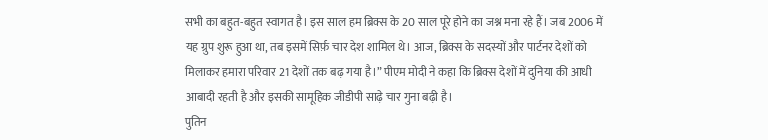सभी का बहुत-बहुत स्वागत है। इस साल हम ब्रिक्स के 20 साल पूरे होने का जश्न मना रहे हैं। जब 2006 में यह ग्रुप शुरू हुआ था, तब इसमें सिर्फ़ चार देश शामिल थे। आज, ब्रिक्स के सदस्यों और पार्टनर देशों को मिलाकर हमारा परिवार 21 देशों तक बढ़ गया है।” पीएम मोदी ने कहा कि ब्रिक्स देशों में दुनिया की आधी आबादी रहती है और इसकी सामूहिक जीडीपी साढ़े चार गुना बढ़ी है।
पुतिन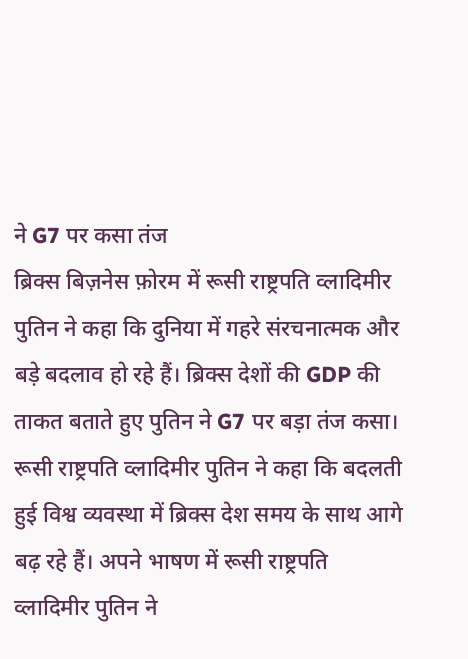ने G7 पर कसा तंज
ब्रिक्स बिज़नेस फ़ोरम में रूसी राष्ट्रपति व्लादिमीर पुतिन ने कहा कि दुनिया में गहरे संरचनात्मक और बड़े बदलाव हो रहे हैं। ब्रिक्स देशों की GDP की ताकत बताते हुए पुतिन ने G7 पर बड़ा तंज कसा। रूसी राष्ट्रपति व्लादिमीर पुतिन ने कहा कि बदलती हुई विश्व व्यवस्था में ब्रिक्स देश समय के साथ आगे बढ़ रहे हैं। अपने भाषण में रूसी राष्ट्रपति व्लादिमीर पुतिन ने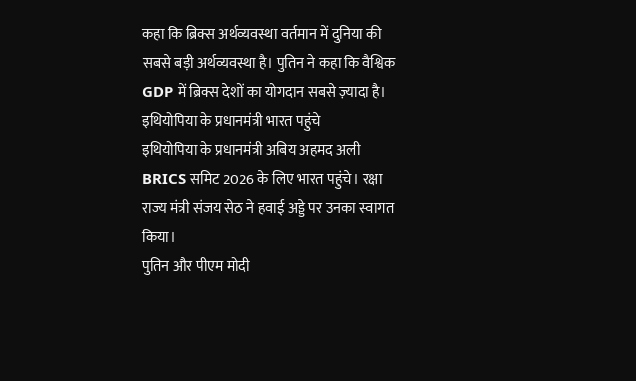कहा कि ब्रिक्स अर्थव्यवस्था वर्तमान में दुनिया की सबसे बड़ी अर्थव्यवस्था है। पुतिन ने कहा कि वैश्विक GDP में ब्रिक्स देशों का योगदान सबसे ज़्यादा है।
इथियोपिया के प्रधानमंत्री भारत पहुंचे
इथियोपिया के प्रधानमंत्री अबिय अहमद अली BRICS समिट 2026 के लिए भारत पहुंचे। रक्षा राज्य मंत्री संजय सेठ ने हवाई अड्डे पर उनका स्वागत किया।
पुतिन और पीएम मोदी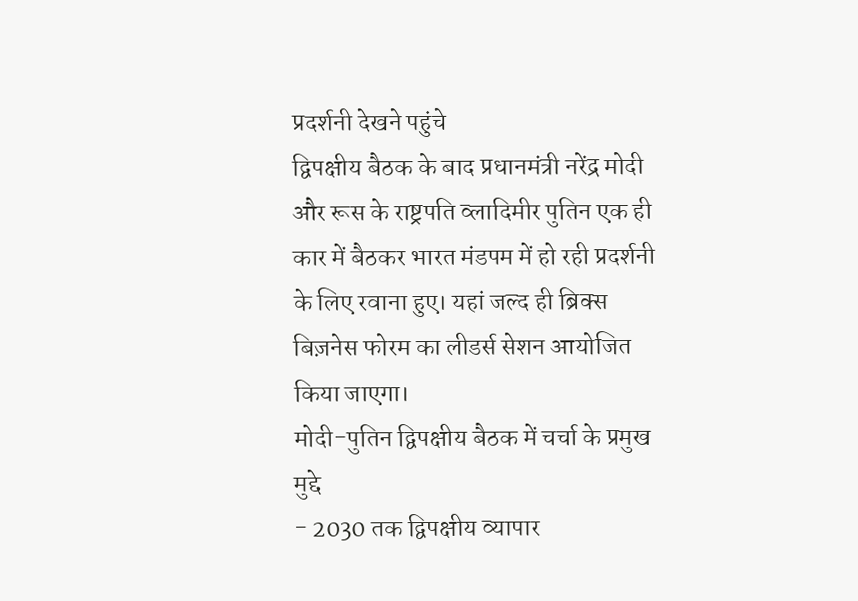प्रदर्शनी देखने पहुंचे
द्विपक्षीय बैठक के बाद प्रधानमंत्री नरेंद्र मोदी और रूस के राष्ट्रपति व्लादिमीर पुतिन एक ही कार में बैठकर भारत मंडपम में हो रही प्रदर्शनी के लिए रवाना हुए। यहां जल्द ही ब्रिक्स बिज़नेस फोरम का लीडर्स सेशन आयोजित किया जाएगा।
मोदी-पुतिन द्विपक्षीय बैठक में चर्चा के प्रमुख मुद्दे
- 2030 तक द्विपक्षीय व्यापार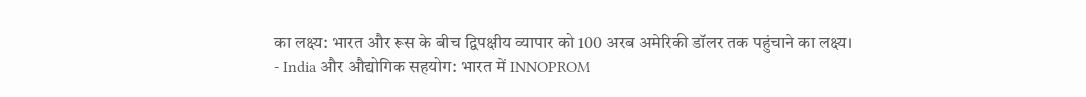का लक्ष्य: भारत और रूस के बीच द्विपक्षीय व्यापार को 100 अरब अमेरिकी डॉलर तक पहुंचाने का लक्ष्य।
- India और औद्योगिक सहयोग: भारत में INNOPROM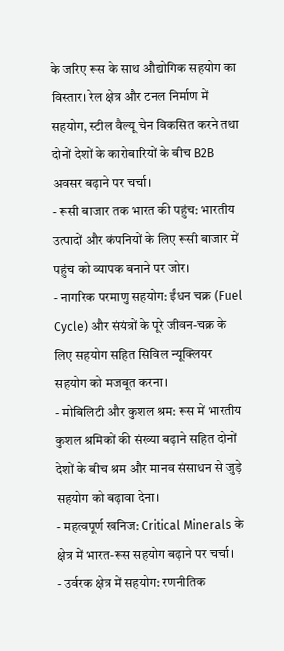के जरिए रूस के साथ औद्योगिक सहयोग का विस्तार। रेल क्षेत्र और टनल निर्माण में सहयोग, स्टील वैल्यू चेन विकसित करने तथा दोनों देशों के कारोबारियों के बीच B2B अवसर बढ़ाने पर चर्चा।
- रूसी बाजार तक भारत की पहुंच: भारतीय उत्पादों और कंपनियों के लिए रूसी बाजार में पहुंच को व्यापक बनाने पर जोर।
- नागरिक परमाणु सहयोग: ईंधन चक्र (Fuel Cycle) और संयंत्रों के पूरे जीवन-चक्र के लिए सहयोग सहित सिविल न्यूक्लियर सहयोग को मजबूत करना।
- मोबिलिटी और कुशल श्रम: रूस में भारतीय कुशल श्रमिकों की संख्या बढ़ाने सहित दोनों देशों के बीच श्रम और मानव संसाधन से जुड़े सहयोग को बढ़ावा देना।
- महत्वपूर्ण खनिज: Critical Minerals के क्षेत्र में भारत-रूस सहयोग बढ़ाने पर चर्चा।
- उर्वरक क्षेत्र में सहयोग: रणनीतिक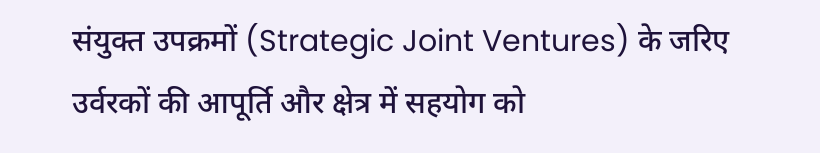संयुक्त उपक्रमों (Strategic Joint Ventures) के जरिए उर्वरकों की आपूर्ति और क्षेत्र में सहयोग को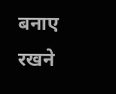बनाए रखने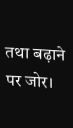तथा बढ़ाने पर जोर।